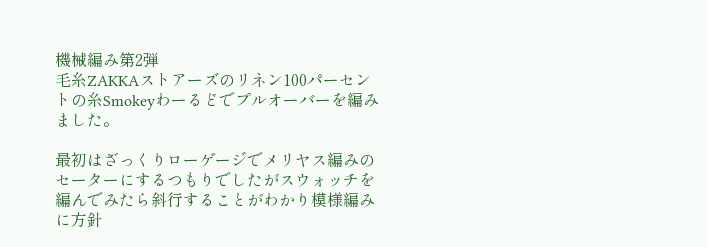機械編み第2弾
毛糸ZAKKAストアーズのリネン100パーセントの糸Smokeyわーるどでプルオーバーを編みました。

最初はざっくりローゲージでメリヤス編みのセーターにするつもりでしたがスウォッチを編んでみたら斜行することがわかり模様編みに方針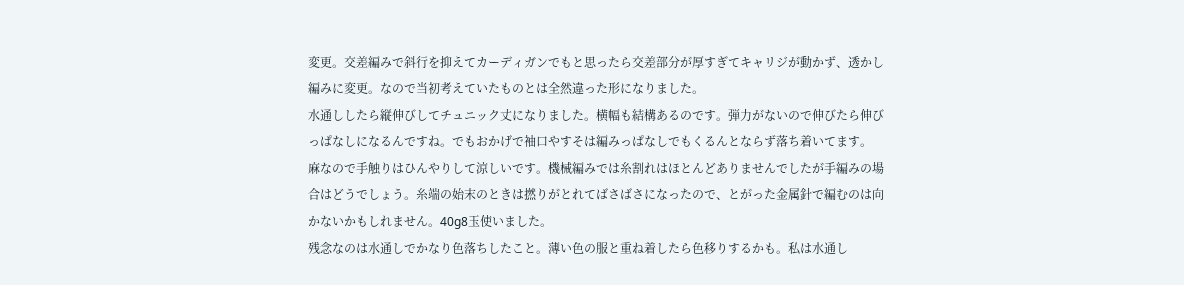変更。交差編みで斜行を抑えてカーディガンでもと思ったら交差部分が厚すぎてキャリジが動かず、透かし編みに変更。なので当初考えていたものとは全然違った形になりました。
水通ししたら縦伸びしてチュニック丈になりました。横幅も結構あるのです。弾力がないので伸びたら伸びっぱなしになるんですね。でもおかげで袖口やすそは編みっぱなしでもくるんとならず落ち着いてます。
麻なので手触りはひんやりして涼しいです。機械編みでは糸割れはほとんどありませんでしたが手編みの場合はどうでしょう。糸端の始末のときは撚りがとれてばさばさになったので、とがった金属針で編むのは向かないかもしれません。40g8玉使いました。
残念なのは水通しでかなり色落ちしたこと。薄い色の服と重ね着したら色移りするかも。私は水通し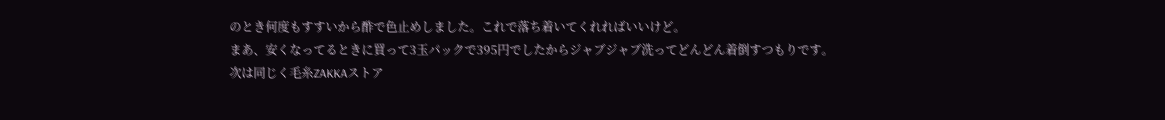のとき何度もすすいから酢で色止めしました。これで落ち着いてくれればいいけど。
まあ、安くなってるときに買って3玉パックで395円でしたからジャブジャブ洗ってどんどん着倒すつもりです。
次は同じく毛糸ZAKKAストア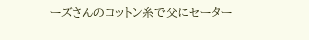ーズさんのコットン糸で父にセーター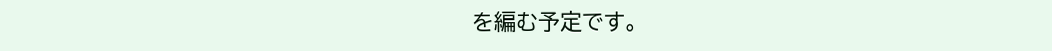を編む予定です。